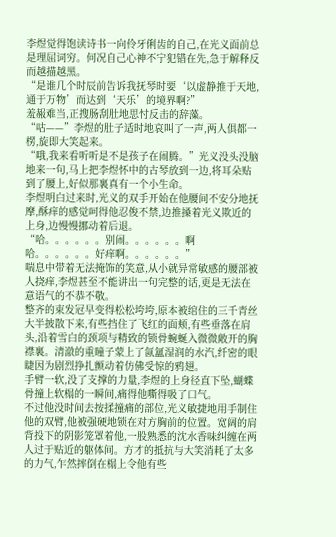李煜觉得饱读诗书一向伶牙俐齿的自己,在光义面前总是理屈词穷。何况自己心神不宁犯错在先,急于解释反而越描越黑。
“是谁几个时辰前告诉我抚琴时要‘以虚静推于天地,通于万物’而达到‘天乐’的境界啊?”
羞赧难当,正搜肠刮肚地思忖反击的辞藻。
“咕——”李煜的肚子适时地哀叫了一声,两人俱都一楞,旋即大笑起来。
“哦,我来看听听是不是孩子在闹腾。”光义没头没脑地来一句,马上把李煜怀中的古琴放到一边,将耳朵贴到了腰上,好似那裏真有一个小生命。
李煜明白过来时,光义的双手开始在他腰间不安分地抚摩,酥痒的感觉呵得他忍俊不禁,边推搡着光义欺近的上身,边慢慢挪动着后退。
“哈。。。。。。别闹。。。。。。啊哈。。。。。。好痒啊。。。。。。”
喘息中带着无法掩饰的笑意,从小就异常敏感的腰部被人挠痒,李煜甚至不能讲出一句完整的话,更是无法在意语气的不恭不敬。
整齐的束发冠早变得松松垮垮,原本被绾住的三千青丝大半披散下来,有些挡住了飞红的面颊,有些垂落在肩头,沿着雪白的颈项与精致的锁骨蜿蜒入微微敞开的胸襟裏。清澈的重瞳子蒙上了氤氲湿润的水汽,纤密的眼睫因为剧烈挣扎颤动着仿佛受惊的鸦翅。
手臂一软,没了支撑的力量,李煜的上身径直下坠,蝴蝶骨撞上软榻的一瞬间,痛得他嘶得吸了口气。
不过他没时间去按揉撞痛的部位,光义敏捷地用手制住他的双臂,他被强硬地锁在对方胸前的位置。宽阔的肩背投下的阴影笼罩着他,一股熟悉的沈水香味纠缠在两人过于贴近的躯体间。方才的抵抗与大笑消耗了太多的力气,乍然摔倒在榻上令他有些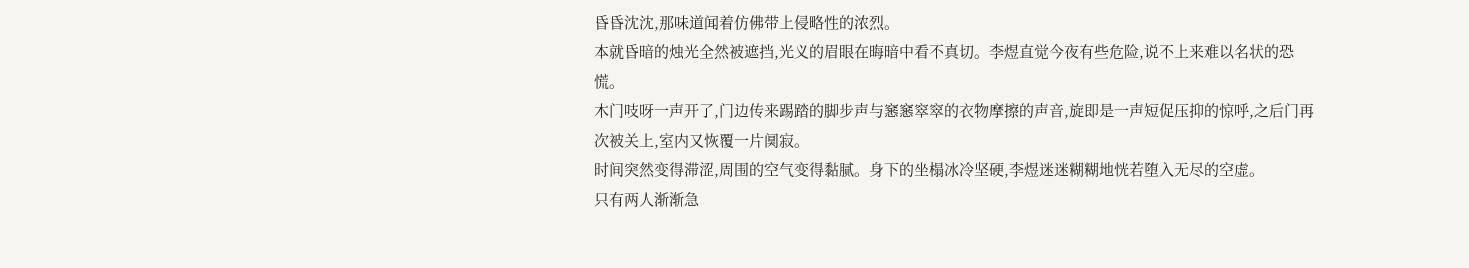昏昏沈沈,那味道闻着仿佛带上侵略性的浓烈。
本就昏暗的烛光全然被遮挡,光义的眉眼在晦暗中看不真切。李煜直觉今夜有些危险,说不上来难以名状的恐慌。
木门吱呀一声开了,门边传来踢踏的脚步声与窸窸窣窣的衣物摩擦的声音,旋即是一声短促压抑的惊呼,之后门再次被关上,室内又恢覆一片阒寂。
时间突然变得滞涩,周围的空气变得黏腻。身下的坐榻冰冷坚硬,李煜迷迷糊糊地恍若堕入无尽的空虚。
只有两人渐渐急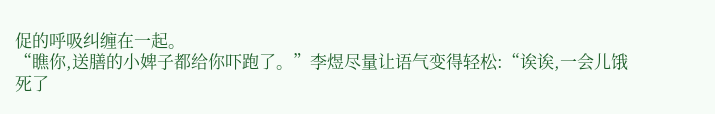促的呼吸纠缠在一起。
“瞧你,送膳的小婢子都给你吓跑了。”李煜尽量让语气变得轻松:“诶诶,一会儿饿死了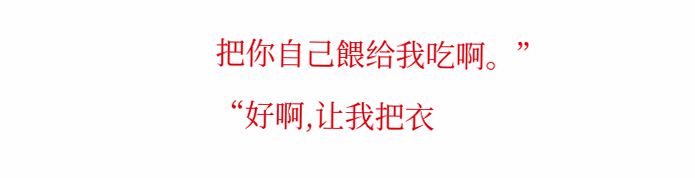把你自己餵给我吃啊。”
“好啊,让我把衣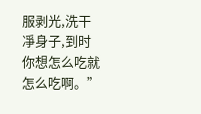服剥光,洗干凈身子,到时你想怎么吃就怎么吃啊。”